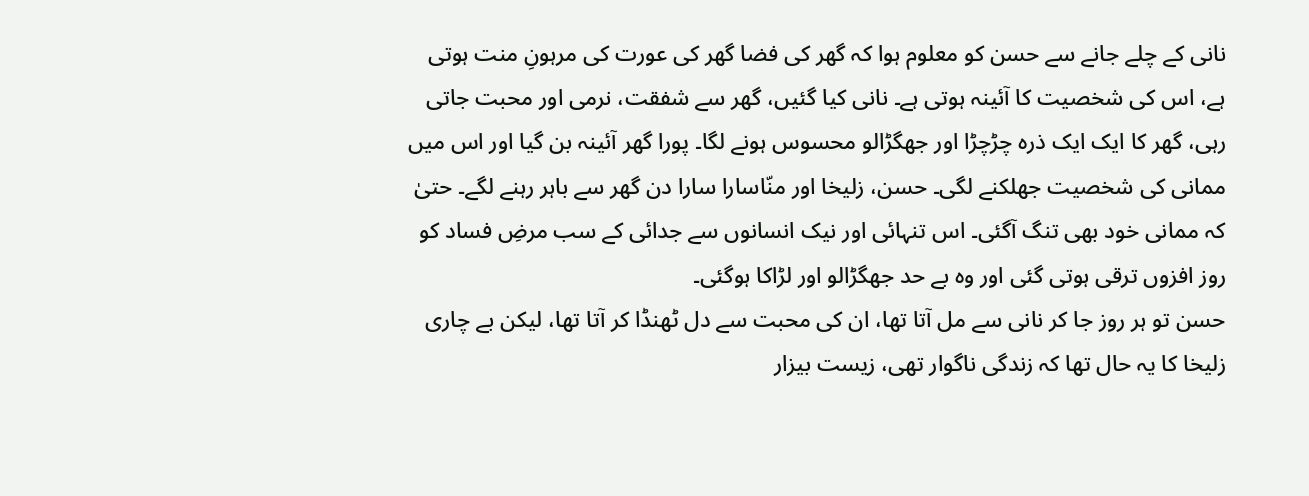نانی کے چلے جانے سے حسن کو معلوم ہوا کہ گھر کی فضا گھر کی عورت کی مرہونِ منت ہوتی ہے، اس کی شخصیت کا آئینہ ہوتی ہے۔ نانی کیا گئیں، گھر سے شفقت، نرمی اور محبت جاتی رہی، گھر کا ایک ایک ذرہ چڑچڑا اور جھگڑالو محسوس ہونے لگا۔ پورا گھر آئینہ بن گیا اور اس میں ممانی کی شخصیت جھلکنے لگی۔ حسن، زلیخا اور منّاسارا سارا دن گھر سے باہر رہنے لگے۔ حتیٰ کہ ممانی خود بھی تنگ آگئی۔ اس تنہائی اور نیک انسانوں سے جدائی کے سب مرضِ فساد کو روز افزوں ترقی ہوتی گئی اور وہ بے حد جھگڑالو اور لڑاکا ہوگئی۔
حسن تو ہر روز جا کر نانی سے مل آتا تھا، ان کی محبت سے دل ٹھنڈا کر آتا تھا، لیکن بے چاری زلیخا کا یہ حال تھا کہ زندگی ناگوار تھی، زیست بیزار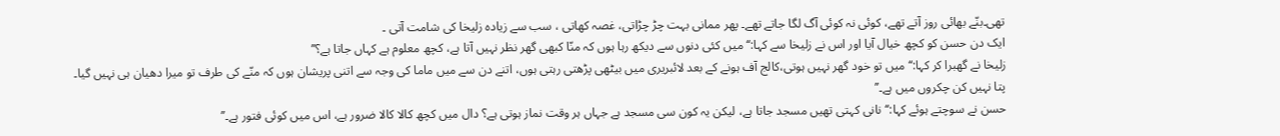تھی۔بنّے بھائی روز آتے تھے، کوئی نہ کوئی آگ لگا جاتے تھے۔ پھر ممانی بہت چڑ چڑاتی، غصہ کھاتی ، سب سے زیادہ زلیخا کی شامت آتی ۔
ایک دن حسن کو کچھ خیال آیا اور اس نے زلیخا سے کہا:‘‘میں کئی دنوں سے دیکھ رہا ہوں کہ منّا کبھی گھر نظر نہیں آتا ہے، کچھ معلوم ہے کہاں جاتا ہے؟’’
زلیخا نے گھبرا کر کہا:‘‘میں تو خود گھر نہیں ہوتی،کالج آف ہونے کے بعد لائبریری میں بیٹھی پڑھتی رہتی ہوں، اتنے دن سے میں ماما کی وجہ سے اتنی پریشان ہوں کہ منّے کی طرف تو میرا دھیان ہی نہیں گیا۔ پتا نہیں کن چکروں میں ہے۔’’
حسن نے سوچتے ہوئے کہا:‘‘نانی کہتی تھیں مسجد جاتا ہے، لیکن یہ کون سی مسجد ہے جہاں ہر وقت نماز ہوتی ہے؟ دال میں کچھ کالا کالا ضرور ہے، اس میں کوئی فتور ہے۔’’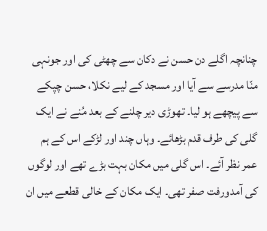چنانچہ اگلے دن حسن نے دکان سے چھٹی کی اور جونہی منّا مدرسے سے آیا اور مسجد کے لیے نکلا، حسن چپکے سے پیچھے ہو لیا۔ تھوڑی دیر چلنے کے بعد مُنے نے ایک گلی کی طرف قدم بڑھائے۔ وہاں چند اور لڑکے اس کے ہم عمر نظر آئے۔ اس گلی میں مکان بہت بڑے تھے اور لوگوں کی آمدورفت صفر تھی۔ ایک مکان کے خالی قطعے میں ان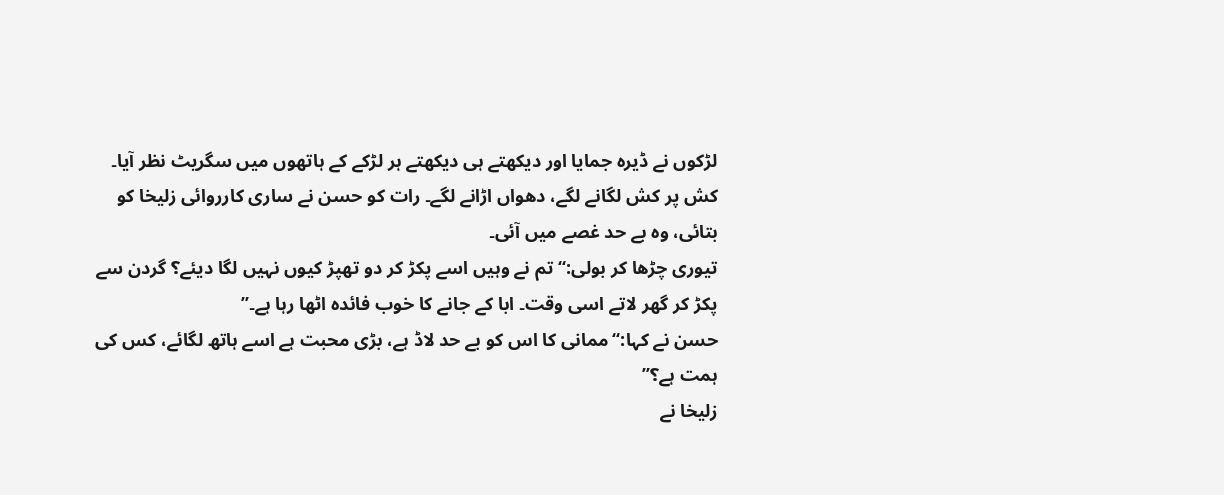لڑکوں نے ڈیرہ جمایا اور دیکھتے ہی دیکھتے ہر لڑکے کے ہاتھوں میں سگریٹ نظر آیا۔ کش پر کش لگانے لگے، دھواں اڑانے لگے۔ رات کو حسن نے ساری کارروائی زلیخا کو بتائی، وہ بے حد غصے میں آئی۔
تیوری چڑھا کر بولی:‘‘تم نے وہیں اسے پکڑ کر دو تھپڑ کیوں نہیں لگا دیئے؟ گردن سے پکڑ کر گھر لاتے اسی وقت۔ ابا کے جانے کا خوب فائدہ اٹھا رہا ہے۔’’
حسن نے کہا:‘‘ممانی کا اس کو بے حد لاڈ ہے، بڑی محبت ہے اسے ہاتھ لگائے، کس کی ہمت ہے؟’’
زلیخا نے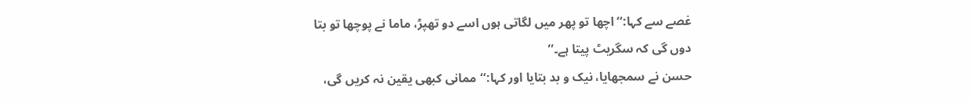غصے سے کہا:‘‘اچھا تو پھر میں لگاتی ہوں اسے دو تھپڑ، ماما نے پوچھا تو بتا دوں گی کہ سگریٹ پیتا ہے۔’’
حسن نے سمجھایا، نیک و بد بتایا اور کہا:‘‘ممانی کبھی یقین نہ کریں گی،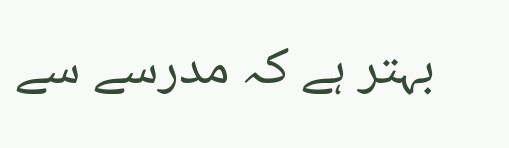بہتر ہے کہ مدرسے سے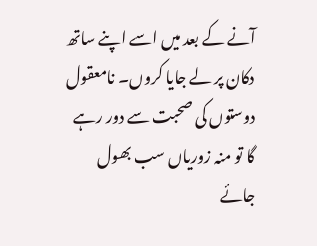آنے کے بعد میں اسے اپنے ساتھ دکان پر لے جایا کروں۔ نامعقول دوستوں کی صحبت سے دور رہے گا تو منہ زوریاں سب بھول جائے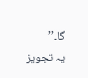گا۔’’
یہ تجویز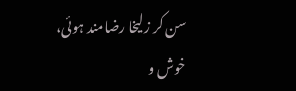سن کر زلیخا رضامند ہوئی، خوش و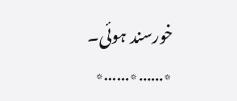خورسند ہوئی۔
٭……٭……٭